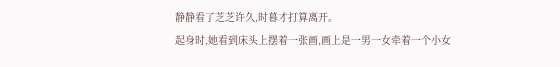静静看了芝芝许久,时暮才打算离开。
起身时,她看到床头上摆着一张画,画上是一男一女牵着一个小女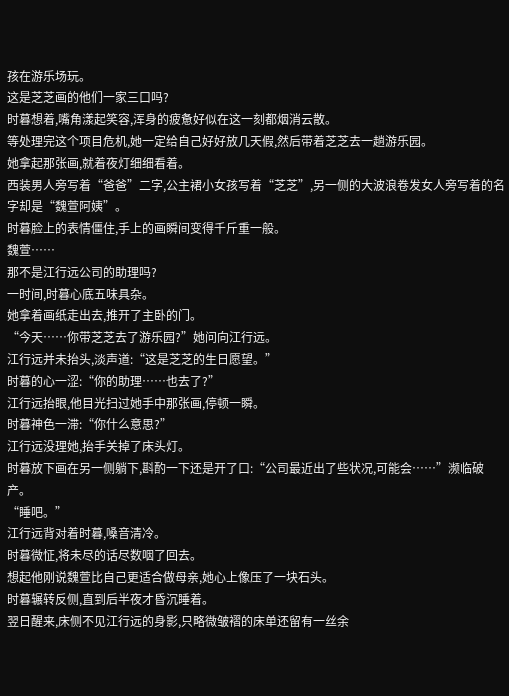孩在游乐场玩。
这是芝芝画的他们一家三口吗?
时暮想着,嘴角漾起笑容,浑身的疲惫好似在这一刻都烟消云散。
等处理完这个项目危机,她一定给自己好好放几天假,然后带着芝芝去一趟游乐园。
她拿起那张画,就着夜灯细细看着。
西装男人旁写着“爸爸”二字,公主裙小女孩写着“芝芝”,另一侧的大波浪卷发女人旁写着的名字却是“魏萱阿姨”。
时暮脸上的表情僵住,手上的画瞬间变得千斤重一般。
魏萱……
那不是江行远公司的助理吗?
一时间,时暮心底五味具杂。
她拿着画纸走出去,推开了主卧的门。
“今天……你带芝芝去了游乐园?”她问向江行远。
江行远并未抬头,淡声道:“这是芝芝的生日愿望。”
时暮的心一涩:“你的助理……也去了?”
江行远抬眼,他目光扫过她手中那张画,停顿一瞬。
时暮神色一滞:“你什么意思?”
江行远没理她,抬手关掉了床头灯。
时暮放下画在另一侧躺下,斟酌一下还是开了口:“公司最近出了些状况,可能会……”濒临破产。
“睡吧。”
江行远背对着时暮,嗓音清冷。
时暮微怔,将未尽的话尽数咽了回去。
想起他刚说魏萱比自己更适合做母亲,她心上像压了一块石头。
时暮辗转反侧,直到后半夜才昏沉睡着。
翌日醒来,床侧不见江行远的身影,只略微皱褶的床单还留有一丝余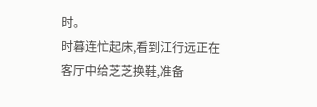时。
时暮连忙起床,看到江行远正在客厅中给芝芝换鞋,准备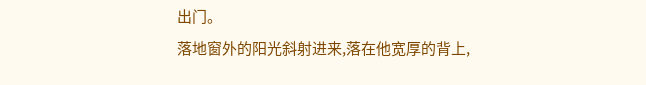出门。
落地窗外的阳光斜射进来,落在他宽厚的背上,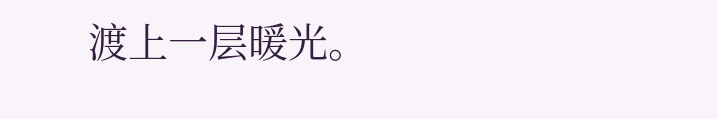渡上一层暖光。